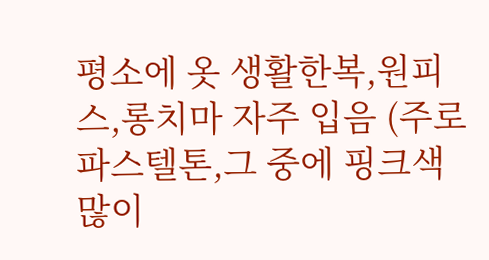평소에 옷 생활한복,원피스,롱치마 자주 입음 (주로 파스텔톤,그 중에 핑크색 많이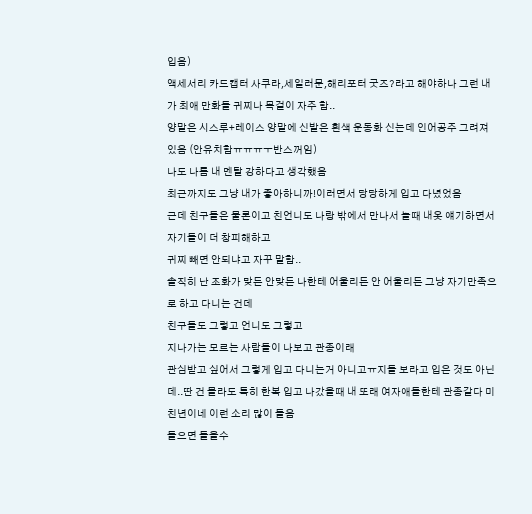입음)
액세서리 카드캡터 사쿠라,세일러문,해리포터 굿즈?라고 해야하나 그런 내가 최애 만화들 귀찌나 목걸이 자주 함..
양말은 시스루+레이스 양말에 신발은 흰색 운동화 신는데 인어공주 그려져있음 (안유치함ㅠㅠㅠㅜ반스꺼임)
나도 나름 내 멘탈 강하다고 생각했음
최근까지도 그냥 내가 좋아하니까!이러면서 당당하게 입고 다녔었음
근데 친구들은 물론이고 친언니도 나랑 밖에서 만나서 놀때 내옷 얘기하면서 자기들이 더 창피해하고
귀찌 빼면 안되냐고 자꾸 말함..
솔직히 난 조화가 맞든 안맞든 나한테 어울리든 안 어울리든 그냥 자기만족으로 하고 다니는 건데
친구들도 그렇고 언니도 그렇고
지나가는 모르는 사람들이 나보고 관종이래
관심받고 싶어서 그렇게 입고 다니는거 아니고ㅠ지들 보라고 입은 것도 아닌데..딴 건 몰라도 특히 한복 입고 나갔을때 내 또래 여자애들한테 관종같다 미친년이네 이런 소리 많이 들음
들으면 들을수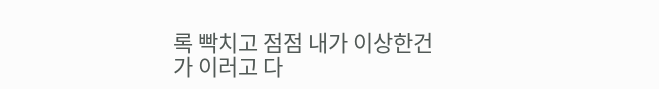록 빡치고 점점 내가 이상한건가 이러고 다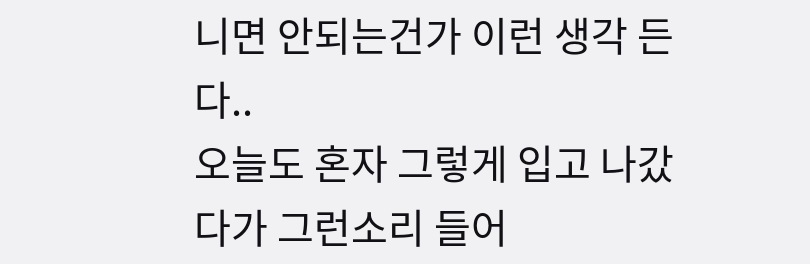니면 안되는건가 이런 생각 든다..
오늘도 혼자 그렇게 입고 나갔다가 그런소리 들어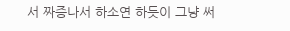서 짜증나서 하소연 하듯이 그냥 써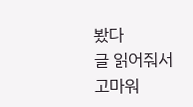봤다
글 읽어줘서 고마워